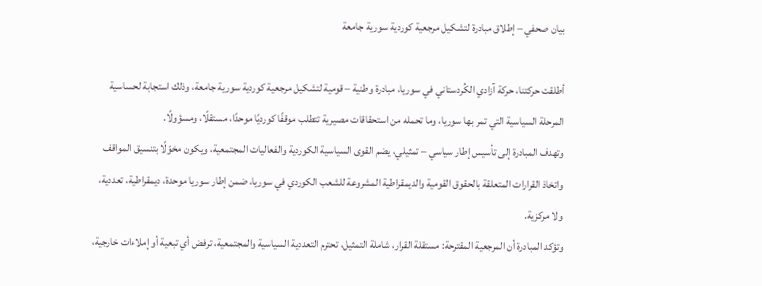بيان صحفي – إطلاق مبادرة لتشكيل مرجعية كوردية سورية جامعة

أطلقت حركتنا، حركة آزادي الكُردستاني في سوريا، مبادرة وطنية – قومية لتشكيل مرجعية كوردية سورية جامعة، وذلك استجابة لحساسية المرحلة السياسية التي تمر بها سوريا، وما تحمله من استحقاقات مصيرية تتطلب موقفًا كورديًا موحدًا، مستقلًا، ومسؤولًا.
وتهدف المبادرة إلى تأسيس إطار سياسي – تمثيلي، يضم القوى السياسية الكوردية والفعاليات المجتمعية، ويكون مخوّلًا بتنسيق المواقف واتخاذ القرارات المتعلقة بالحقوق القومية والديمقراطية المشروعة للشعب الكوردي في سوريا، ضمن إطار سوريا موحدة، ديمقراطية، تعددية، ولا مركزية.
وتؤكد المبادرة أن المرجعية المقترحة: مستقلة القرار، شاملة التمثيل، تحترم التعددية السياسية والمجتمعية، ترفض أي تبعية أو إملاءات خارجية،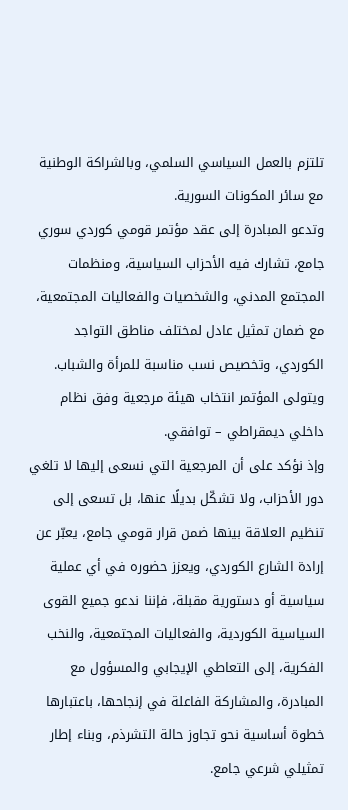تلتزم بالعمل السياسي السلمي، وبالشراكة الوطنية مع سائر المكونات السورية.
وتدعو المبادرة إلى عقد مؤتمر قومي كوردي سوري جامع، تشارك فيه الأحزاب السياسية، ومنظمات المجتمع المدني، والشخصيات والفعاليات المجتمعية، مع ضمان تمثيل عادل لمختلف مناطق التواجد الكوردي، وتخصيص نسب مناسبة للمرأة والشباب. ويتولى المؤتمر انتخاب هيئة مرجعية وفق نظام داخلي ديمقراطي – توافقي.
وإذ نؤكد على أن المرجعية التي نسعى إليها لا تلغي دور الأحزاب، ولا تشكّل بديلًا عنها، بل تسعى إلى تنظيم العلاقة بينها ضمن قرار قومي جامع، يعبّر عن إرادة الشارع الكوردي، ويعزز حضوره في أي عملية سياسية أو دستورية مقبلة، فإننا ندعو جميع القوى السياسية الكوردية، والفعاليات المجتمعية، والنخب الفكرية، إلى التعاطي الإيجابي والمسؤول مع المبادرة، والمشاركة الفاعلة في إنجاحها، باعتبارها خطوة أساسية نحو تجاوز حالة التشرذم، وبناء إطار تمثيلي شرعي جامع.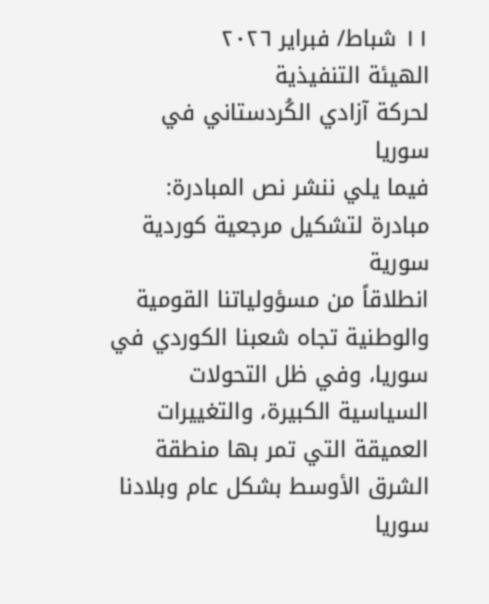١١ شباط/ فبراير ٢٠٢٦
الهيئة التنفيذية
لحركة آزادي الكُردستاني في سوريا
فيما يلي ننشر نص المبادرة:
مبادرة لتشكيل مرجعية كوردية سورية
انطلاقاً من مسؤولياتنا القومية والوطنية تجاه شعبنا الكوردي في سوريا، وفي ظل التحولات السياسية الكبيرة، والتغييرات العميقة التي تمر بها منطقة الشرق الأوسط بشكل عام وبلادنا سوريا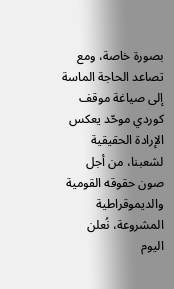بصورة خاصة، ومع تصاعد الحاجة الماسة إلى صياغة موقف كوردي موحّد يعكس الإرادة الحقيقية لشعبنا، من أجل صون حقوقه القومية والديموقراطية المشروعة، نُعلن اليوم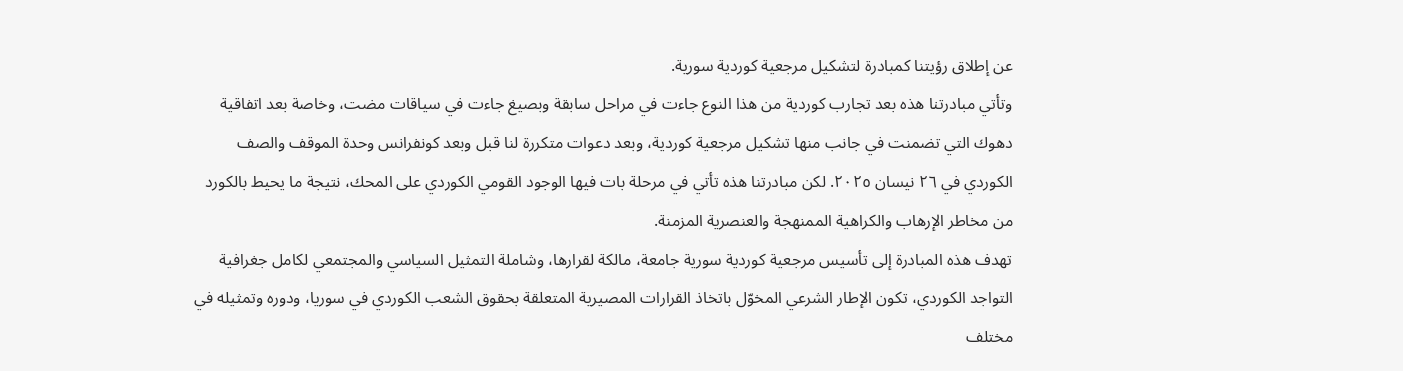عن إطلاق رؤيتنا كمبادرة لتشكيل مرجعية كوردية سورية.
وتأتي مبادرتنا هذه بعد تجارب كوردية من هذا النوع جاءت في مراحل سابقة وبصيغ جاءت في سياقات مضت، وخاصة بعد اتفاقية دهوك التي تضمنت في جانب منها تشكيل مرجعية كوردية، وبعد دعوات متكررة لنا قبل وبعد كونفرانس وحدة الموقف والصف الكوردي في ٢٦ نيسان ٢٠٢٥. لكن مبادرتنا هذه تأتي في مرحلة بات فيها الوجود القومي الكوردي على المحك، نتيجة ما يحيط بالكورد من مخاطر الإرهاب والكراهية الممنهجة والعنصرية المزمنة.
تهدف هذه المبادرة إلى تأسيس مرجعية كوردية سورية جامعة، مالكة لقرارها، وشاملة التمثيل السياسي والمجتمعي لكامل جغرافية التواجد الكوردي، تكون الإطار الشرعي المخوّل باتخاذ القرارات المصيرية المتعلقة بحقوق الشعب الكوردي في سوريا، ودوره وتمثيله في مختلف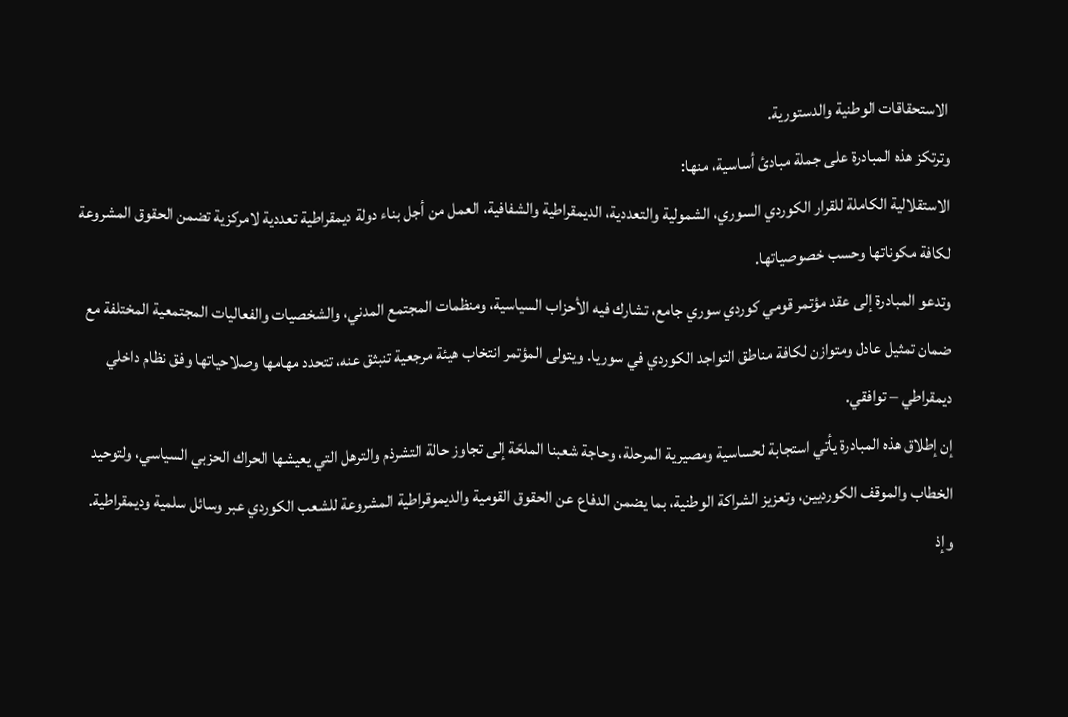الاستحقاقات الوطنية والدستورية.
وترتكز هذه المبادرة على جملة مبادئ أساسية، منها:
الاستقلالية الكاملة للقرار الكوردي السوري، الشمولية والتعددية، الديمقراطية والشفافية، العمل من أجل بناء دولة ديمقراطية تعددية لامركزية تضمن الحقوق المشروعة لكافة مكوناتها وحسب خصوصياتها.
وتدعو المبادرة إلى عقد مؤتمر قومي كوردي سوري جامع، تشارك فيه الأحزاب السياسية، ومنظمات المجتمع المدني، والشخصيات والفعاليات المجتمعية المختلفة مع ضمان تمثيل عادل ومتوازن لكافة مناطق التواجد الكوردي في سوريا. ويتولى المؤتمر انتخاب هيئة مرجعية تنبثق عنه، تتحدد مهامها وصلاحياتها وفق نظام داخلي ديمقراطي – توافقي.
إن إطلاق هذه المبادرة يأتي استجابة لحساسية ومصيرية المرحلة، وحاجة شعبنا الملحّة إلى تجاوز حالة التشرذم والترهل التي يعيشها الحراك الحزبي السياسي، ولتوحيد الخطاب والموقف الكورديين، وتعزيز الشراكة الوطنية، بما يضمن الدفاع عن الحقوق القومية والديموقراطية المشروعة للشعب الكوردي عبر وسائل سلمية وديمقراطية.
وإذ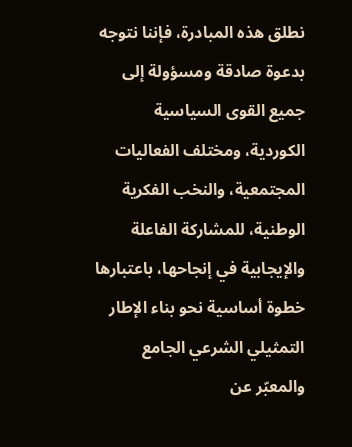نطلق هذه المبادرة، فإننا نتوجه بدعوة صادقة ومسؤولة إلى جميع القوى السياسية الكوردية، ومختلف الفعاليات المجتمعية، والنخب الفكرية الوطنية، للمشاركة الفاعلة والإيجابية في إنجاحها، باعتبارها خطوة أساسية نحو بناء الإطار التمثيلي الشرعي الجامع والمعبّر عن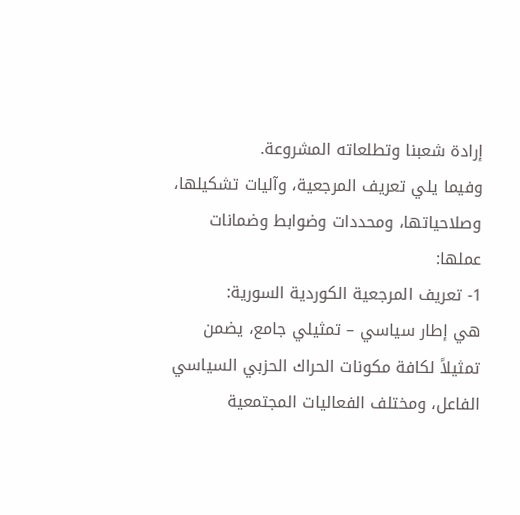إرادة شعبنا وتطلعاته المشروعة.
وفيما يلي تعريف المرجعية، وآليات تشكيلها، وصلاحياتها، ومحددات وضوابط وضمانات عملها:
1- تعريف المرجعية الكوردية السورية:
هي إطار سياسي – تمثيلي جامع، يضمن تمثيلاً لكافة مكونات الحراك الحزبي السياسي الفاعل، ومختلف الفعاليات المجتمعية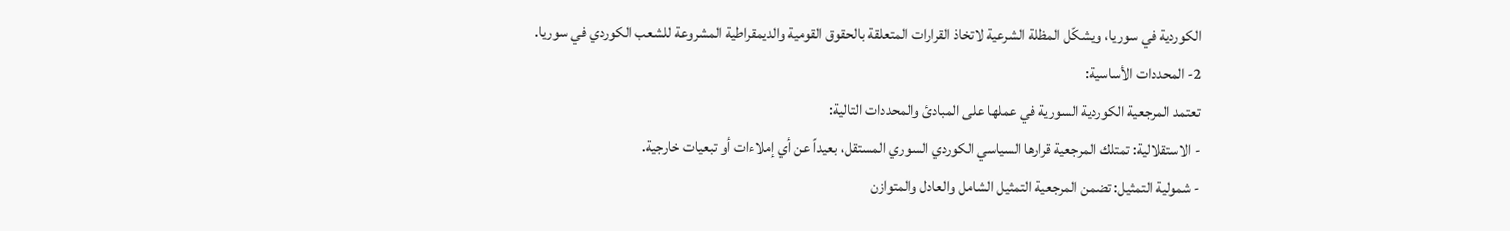الكوردية في سوريا، ويشكّل المظلة الشرعية لاتخاذ القرارات المتعلقة بالحقوق القومية والديمقراطية المشروعة للشعب الكوردي في سوريا.
2- المحددات الأساسية:
تعتمد المرجعية الكوردية السورية في عملها على المبادئ والمحددات التالية:
- الاستقلالية: تمتلك المرجعية قرارها السياسي الكوردي السوري المستقل، بعيداً عن أي إملاءات أو تبعيات خارجية.
- شمولية التمثيل: تضمن المرجعية التمثيل الشامل والعادل والمتوازن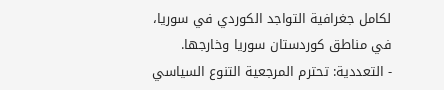لكامل جغرافية التواجد الكوردي في سوريا، في مناطق كوردستان سوريا وخارجها.
- التعددية: تحترم المرجعية التنوع السياسي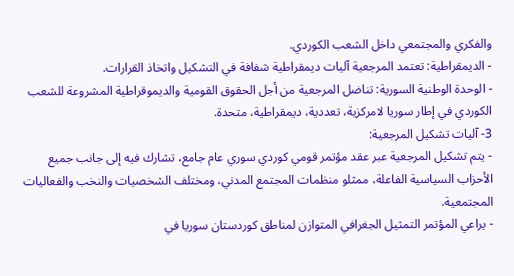والفكري والمجتمعي داخل الشعب الكوردي.
- الديمقراطية: تعتمد المرجعية آليات ديمقراطية شفافة في التشكيل واتخاذ القرارات.
- الوحدة الوطنية السورية: تناضل المرجعية من أجل الحقوق القومية والديموقراطية المشروعة للشعب الكوردي في إطار سوريا لامركزية، تعددية، ديمقراطية، متحدة.
3- آليات تشكيل المرجعية:
- يتم تشكيل المرجعية عبر عقد مؤتمر قومي كوردي سوري عام جامع، تشارك فيه إلى جانب جميع الأحزاب السياسية الفاعلة، ممثلو منظمات المجتمع المدني، ومختلف الشخصيات والنخب والفعاليات المجتمعية.
- يراعي المؤتمر التمثيل الجغرافي المتوازن لمناطق كوردستان سوريا في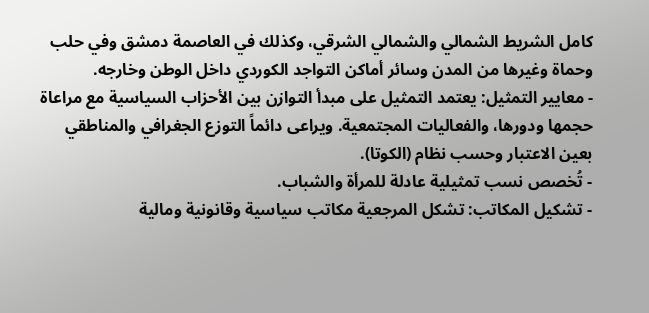كامل الشريط الشمالي والشمالي الشرقي، وكذلك في العاصمة دمشق وفي حلب وحماة وغيرها من المدن وسائر أماكن التواجد الكوردي داخل الوطن وخارجه.
- معايير التمثيل: يعتمد التمثيل على مبدأ التوازن بين الأحزاب السياسية مع مراعاة حجمها ودورها، والفعاليات المجتمعية. ويراعى دائماً التوزع الجغرافي والمناطقي بعين الاعتبار وحسب نظام (الكوتا).
- تُخصص نسب تمثيلية عادلة للمرأة والشباب.
- تشكيل المكاتب: تشكل المرجعية مكاتب سياسية وقانونية ومالية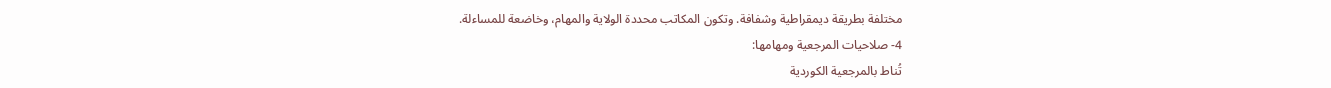مختلفة بطريقة ديمقراطية وشفافة. وتكون المكاتب محددة الولاية والمهام، وخاضعة للمساءلة.
4- صلاحيات المرجعية ومهامها:
تُناط بالمرجعية الكوردية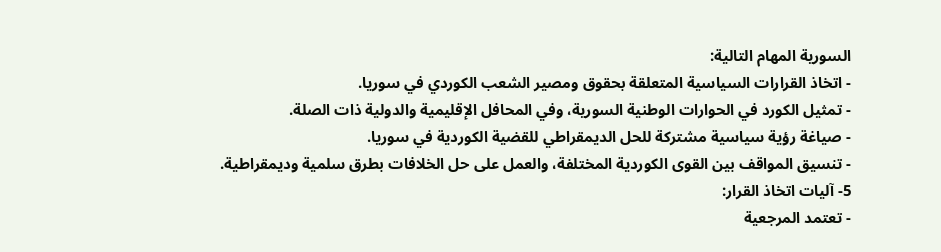السورية المهام التالية:
- اتخاذ القرارات السياسية المتعلقة بحقوق ومصير الشعب الكوردي في سوريا.
- تمثيل الكورد في الحوارات الوطنية السورية، وفي المحافل الإقليمية والدولية ذات الصلة.
- صياغة رؤية سياسية مشتركة للحل الديمقراطي للقضية الكوردية في سوريا.
- تنسيق المواقف بين القوى الكوردية المختلفة، والعمل على حل الخلافات بطرق سلمية وديمقراطية.
5- آليات اتخاذ القرار:
- تعتمد المرجعية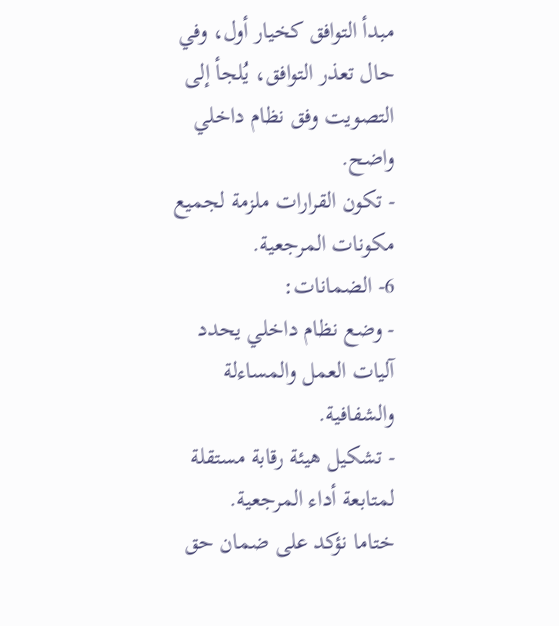مبدأ التوافق كخيار أول، وفي حال تعذر التوافق، يُلجأ إلى التصويت وفق نظام داخلي واضح.
- تكون القرارات ملزمة لجميع مكونات المرجعية.
6- الضمانات:
- وضع نظام داخلي يحدد آليات العمل والمساءلة والشفافية.
- تشكيل هيئة رقابة مستقلة لمتابعة أداء المرجعية.
ختاما نؤكد على ضمان حق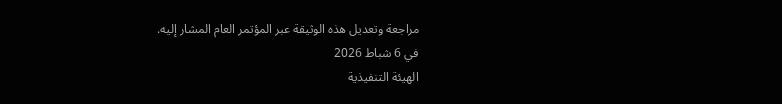مراجعة وتعديل هذه الوثيقة عبر المؤتمر العام المشار إليه.
في 6 شباط 2026
الهيئة التنفيذية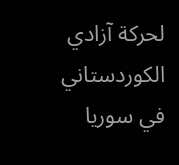لحركة آزادي الكوردستاني في سوريا